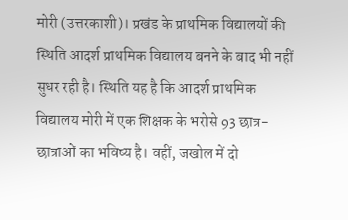मोरी (उत्तरकाशी)। प्रखंड के प्राथमिक विद्यालयों की स्थिति आदर्श प्राथमिक विद्यालय बनने के बाद भी नहीं सुधर रही है। स्थिति यह है कि आदर्श प्राथमिक विद्यालय मोरी में एक शिक्षक के भरोसे 93 छात्र-छात्राओं का भविष्य है। वहीं, जखोल में दो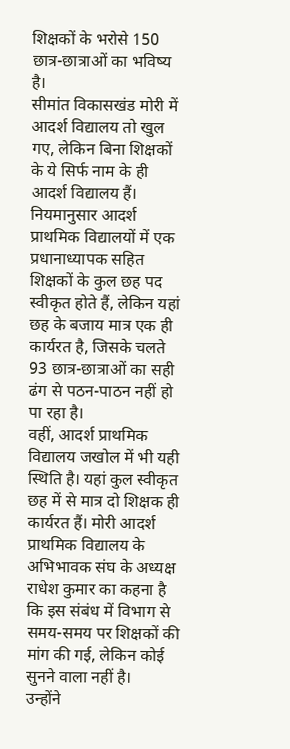शिक्षकों के भरोसे 150 छात्र-छात्राओं का भविष्य है।
सीमांत विकासखंड मोरी में आदर्श विद्यालय तो खुल गए, लेकिन बिना शिक्षकों के ये सिर्फ नाम के ही आदर्श विद्यालय हैं। नियमानुसार आदर्श प्राथमिक विद्यालयों में एक प्रधानाध्यापक सहित शिक्षकों के कुल छह पद स्वीकृत होते हैं, लेकिन यहां छह के बजाय मात्र एक ही कार्यरत है, जिसके चलते 93 छात्र-छात्राओं का सही ढंग से पठन-पाठन नहीं हो पा रहा है।
वहीं, आदर्श प्राथमिक विद्यालय जखोल में भी यही स्थिति है। यहां कुल स्वीकृत छह में से मात्र दो शिक्षक ही कार्यरत हैं। मोरी आदर्श प्राथमिक विद्यालय के अभिभावक संघ के अध्यक्ष राधेश कुमार का कहना है कि इस संबंध में विभाग से समय-समय पर शिक्षकों की मांग की गई, लेकिन कोई सुनने वाला नहीं है।
उन्होंने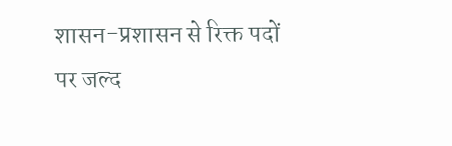शासन-प्रशासन से रिक्त पदों पर जल्द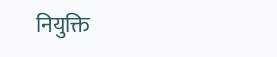नियुक्ति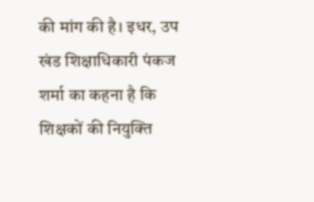की मांग की है। इधर, उप खंड शिक्षाधिकारी पंकज शर्मा का कहना है कि शिक्षकों की नियुक्ति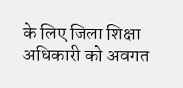के लिए जिला शिक्षा अधिकारी को अवगत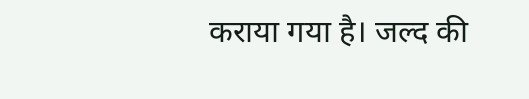कराया गया है। जल्द की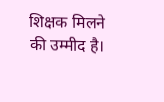शिक्षक मिलने की उम्मीद है।